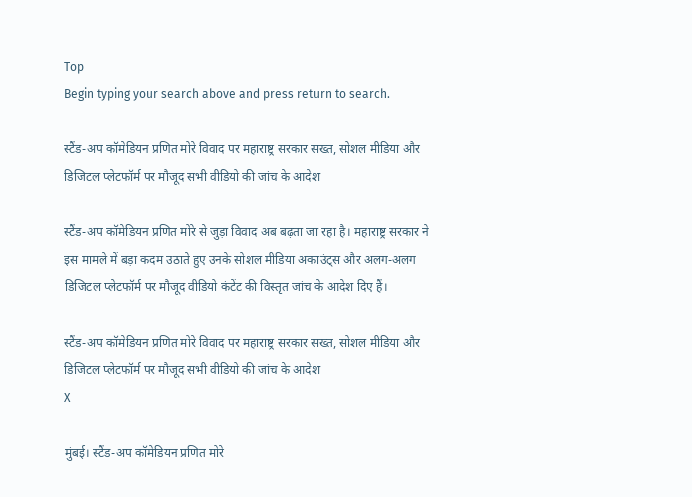Top
Begin typing your search above and press return to search.

स्टैंड-अप कॉमेडियन प्रणित मोरे विवाद पर महाराष्ट्र सरकार सख्त, सोशल मीडिया और डिजिटल प्लेटफॉर्म पर मौजूद सभी वीडियो की जांच के आदेश

स्टैंड-अप कॉमेडियन प्रणित मोरे से जुड़ा विवाद अब बढ़ता जा रहा है। महाराष्ट्र सरकार ने इस मामले में बड़ा कदम उठाते हुए उनके सोशल मीडिया अकाउंट्स और अलग-अलग डिजिटल प्लेटफॉर्म पर मौजूद वीडियो कंटेंट की विस्तृत जांच के आदेश दिए हैं।

स्टैंड-अप कॉमेडियन प्रणित मोरे विवाद पर महाराष्ट्र सरकार सख्त, सोशल मीडिया और डिजिटल प्लेटफॉर्म पर मौजूद सभी वीडियो की जांच के आदेश
X

मुंबई। स्टैंड-अप कॉमेडियन प्रणित मोरे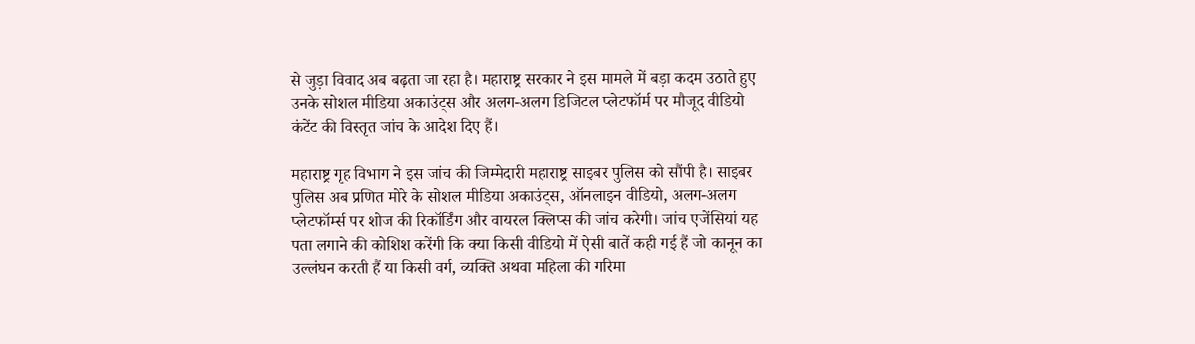से जुड़ा विवाद अब बढ़ता जा रहा है। महाराष्ट्र सरकार ने इस मामले में बड़ा कदम उठाते हुए उनके सोशल मीडिया अकाउंट्स और अलग-अलग डिजिटल प्लेटफॉर्म पर मौजूद वीडियो कंटेंट की विस्तृत जांच के आदेश दिए हैं।

महाराष्ट्र गृह विभाग ने इस जांच की जिम्मेदारी महाराष्ट्र साइबर पुलिस को सौंपी है। साइबर पुलिस अब प्रणित मोरे के सोशल मीडिया अकाउंट्स, ऑनलाइन वीडियो, अलग-अलग प्लेटफॉर्म्स पर शोज की रिकॉर्डिंग और वायरल क्लिप्स की जांच करेगी। जांच एजेंसियां यह पता लगाने की कोशिश करेंगी कि क्या किसी वीडियो में ऐसी बातें कही गई हैं जो कानून का उल्लंघन करती हैं या किसी वर्ग, व्यक्ति अथवा महिला की गरिमा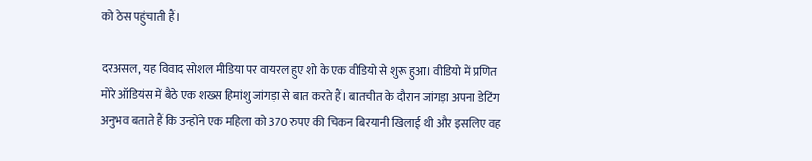को ठेस पहुंचाती हैं।

दरअसल, यह विवाद सोशल मीडिया पर वायरल हुए शो के एक वीडियो से शुरू हुआ। वीडियो में प्रणित मोरे ऑडियंस में बैठे एक शख्स हिमांशु जांगड़ा से बात करते हैं। बातचीत के दौरान जांगड़ा अपना डेटिंग अनुभव बताते हैं कि उन्होंने एक महिला को 370 रुपए की चिकन बिरयानी खिलाई थी और इसलिए वह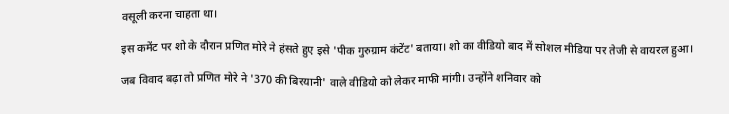वसूली करना चाहता था।

इस कमेंट पर शो के दौरान प्रणित मोरे ने हंसते हुए इसे 'पीक गुरुग्राम कंटेंट' बताया। शो का वीडियो बाद में सोशल मीडिया पर तेजी से वायरल हुआ।

जब विवाद बढ़ा तो प्रणित मोरे ने '370 की बिरयानी' वाले वीडियो को लेकर माफी मांगी। उन्होंने शनिवार को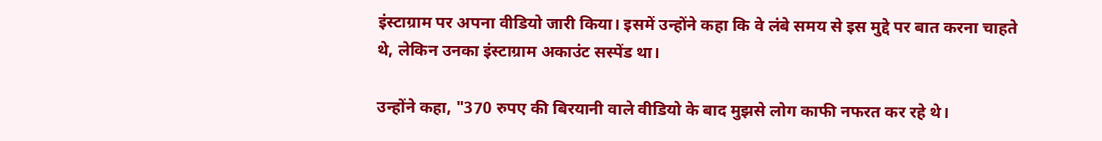इंस्टाग्राम पर अपना वीडियो जारी किया। इसमें उन्होंने कहा कि वे लंबे समय से इस मुद्दे पर बात करना चाहते थे, लेकिन उनका इंस्टाग्राम अकाउंट सस्पेंड था।

उन्होंने कहा, "370 रुपए की बिरयानी वाले वीडियो के बाद मुझसे लोग काफी नफरत कर रहे थे।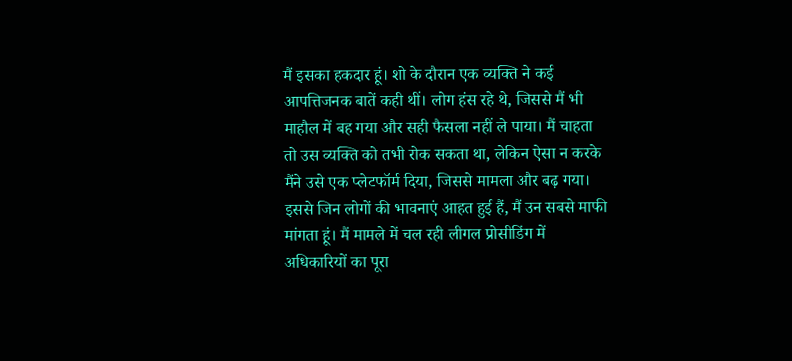मैं इसका हकदार हूं। शो के दौरान एक व्यक्ति ने कई आपत्तिजनक बातें कही थीं। लोग हंस रहे थे, जिससे मैं भी माहौल में बह गया और सही फैसला नहीं ले पाया। मैं चाहता तो उस व्यक्ति को तभी रोक सकता था, लेकिन ऐसा न करके मैंने उसे एक प्लेटफॉर्म दिया, जिससे मामला और बढ़ गया। इससे जिन लोगों की भावनाएं आहत हुई हैं, मैं उन सबसे माफी मांगता हूं। मैं मामले में चल रही लीगल प्रोसीडिंग में अधिकारियों का पूरा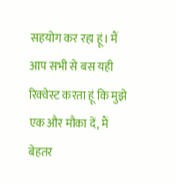सहयोग कर रहा हूं। मैं आप सभी से बस यही रिक्वेस्ट करता हूं कि मुझे एक और मौका दें, मैं बेहतर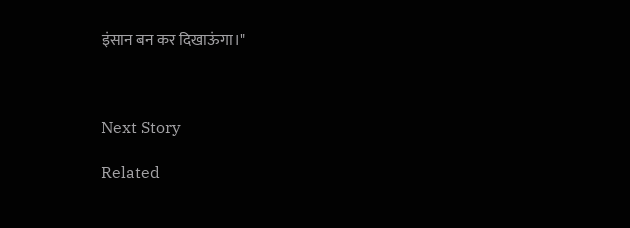इंसान बन कर दिखाऊंगा।"



Next Story

Related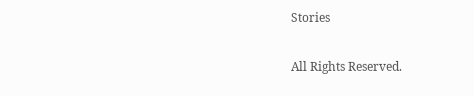Stories

All Rights Reserved.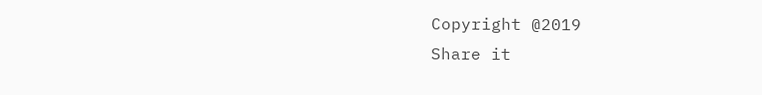Copyright @2019
Share it